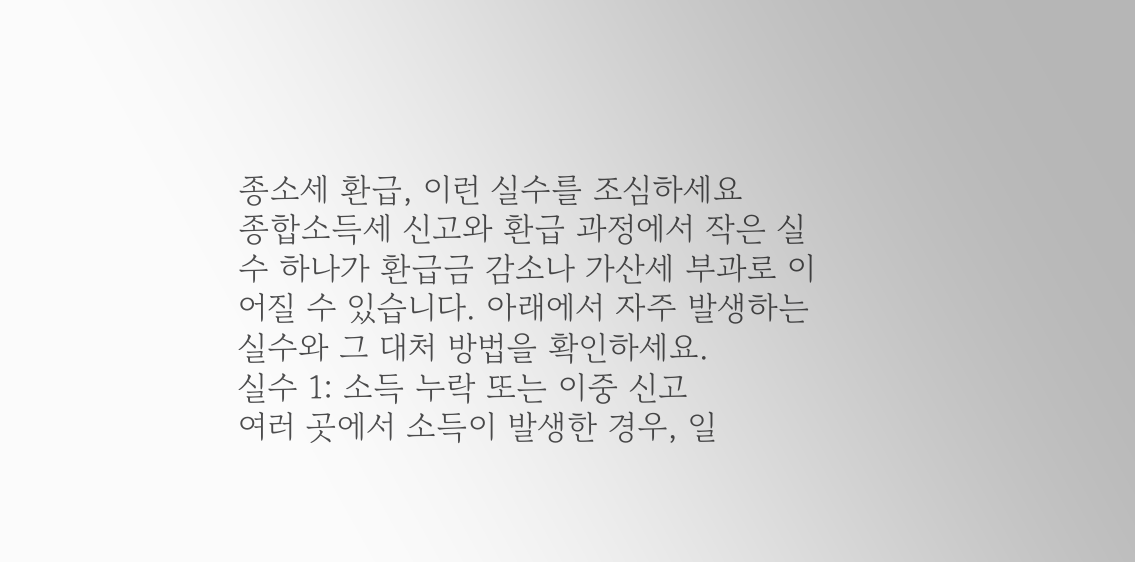종소세 환급, 이런 실수를 조심하세요
종합소득세 신고와 환급 과정에서 작은 실수 하나가 환급금 감소나 가산세 부과로 이어질 수 있습니다. 아래에서 자주 발생하는 실수와 그 대처 방법을 확인하세요.
실수 1: 소득 누락 또는 이중 신고
여러 곳에서 소득이 발생한 경우, 일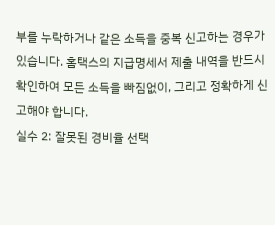부를 누락하거나 같은 소득을 중복 신고하는 경우가 있습니다. 홈택스의 지급명세서 제출 내역을 반드시 확인하여 모든 소득을 빠짐없이, 그리고 정확하게 신고해야 합니다.
실수 2: 잘못된 경비율 선택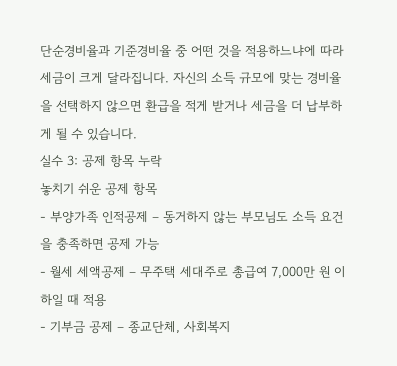단순경비율과 기준경비율 중 어떤 것을 적용하느냐에 따라 세금이 크게 달라집니다. 자신의 소득 규모에 맞는 경비율을 선택하지 않으면 환급을 적게 받거나 세금을 더 납부하게 될 수 있습니다.
실수 3: 공제 항목 누락
놓치기 쉬운 공제 항목
- 부양가족 인적공제 – 동거하지 않는 부모님도 소득 요건을 충족하면 공제 가능
- 월세 세액공제 – 무주택 세대주로 총급여 7,000만 원 이하일 때 적용
- 기부금 공제 – 종교단체, 사회복지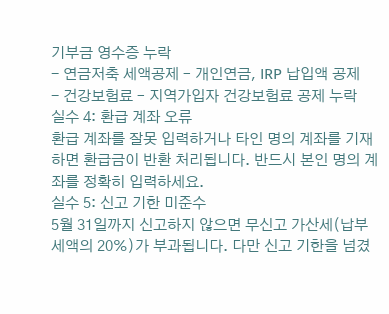기부금 영수증 누락
- 연금저축 세액공제 – 개인연금, IRP 납입액 공제
- 건강보험료 – 지역가입자 건강보험료 공제 누락
실수 4: 환급 계좌 오류
환급 계좌를 잘못 입력하거나 타인 명의 계좌를 기재하면 환급금이 반환 처리됩니다. 반드시 본인 명의 계좌를 정확히 입력하세요.
실수 5: 신고 기한 미준수
5월 31일까지 신고하지 않으면 무신고 가산세(납부세액의 20%)가 부과됩니다. 다만 신고 기한을 넘겼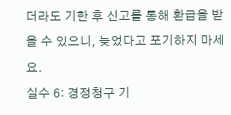더라도 기한 후 신고를 통해 환급을 받을 수 있으니, 늦었다고 포기하지 마세요.
실수 6: 경정청구 기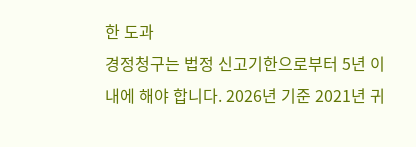한 도과
경정청구는 법정 신고기한으로부터 5년 이내에 해야 합니다. 2026년 기준 2021년 귀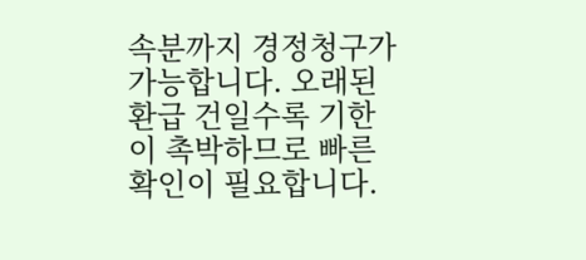속분까지 경정청구가 가능합니다. 오래된 환급 건일수록 기한이 촉박하므로 빠른 확인이 필요합니다.